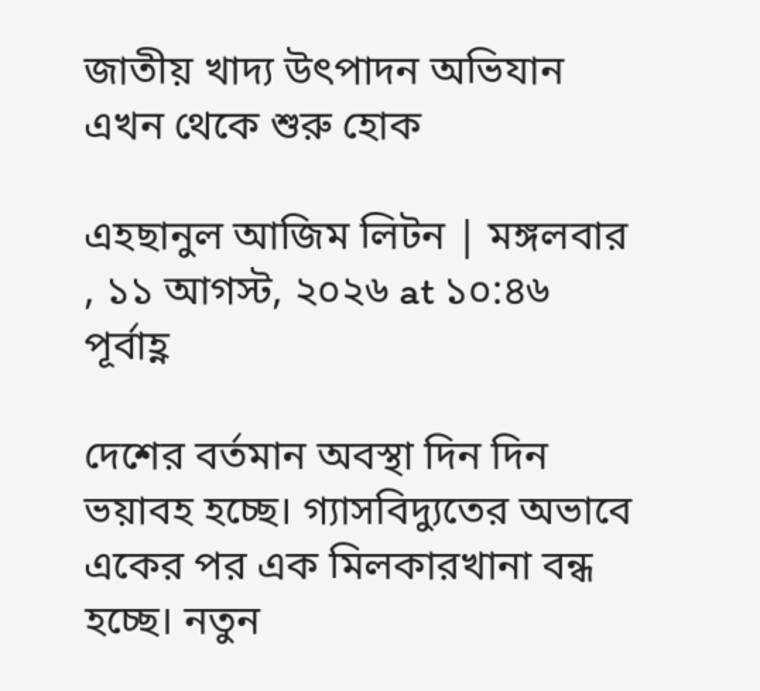জাতীয় খাদ্য উৎপাদন অভিযান এখন থেকে শুরু হোক

এহছানুল আজিম লিটন | মঙ্গলবার , ১১ আগস্ট, ২০২৬ at ১০:৪৬ পূর্বাহ্ণ

দেশের বর্তমান অবস্থা দিন দিন ভয়াবহ হচ্ছে। গ্যাসবিদ্যুতের অভাবে একের পর এক মিলকারখানা বন্ধ হচ্ছে। নতুন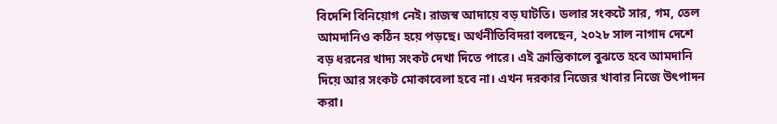বিদেশি বিনিয়োগ নেই। রাজস্ব আদায়ে বড় ঘাটতি। ডলার সংকটে সার, গম, তেল আমদানিও কঠিন হয়ে পড়ছে। অর্থনীতিবিদরা বলছেন, ২০২৮ সাল নাগাদ দেশে বড় ধরনের খাদ্য সংকট দেখা দিতে পারে। এই ক্রান্তিকালে বুঝতে হবে আমদানি দিয়ে আর সংকট মোকাবেলা হবে না। এখন দরকার নিজের খাবার নিজে উৎপাদন করা।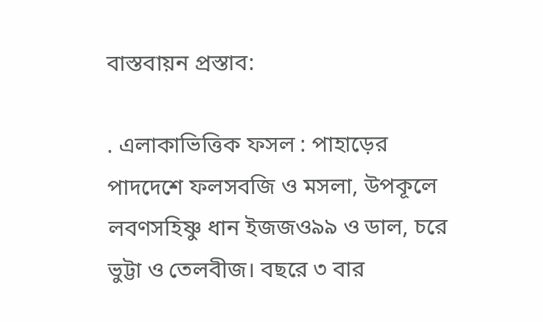বাস্তবায়ন প্রস্তাব:

. এলাকাভিত্তিক ফসল : পাহাড়ের পাদদেশে ফলসবজি ও মসলা, উপকূলে লবণসহিষ্ণু ধান ইজজও৯৯ ও ডাল, চরে ভুট্টা ও তেলবীজ। বছরে ৩ বার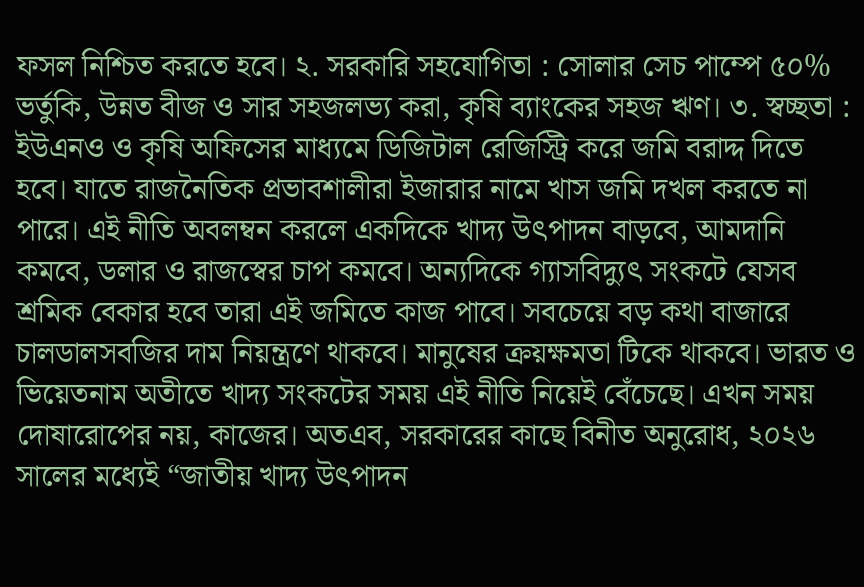ফসল নিশ্চিত করতে হবে। ২. সরকারি সহযোগিতা : সোলার সেচ পাম্পে ৫০% ভর্তুকি, উন্নত বীজ ও সার সহজলভ্য করা, কৃষি ব্যাংকের সহজ ঋণ। ৩. স্বচ্ছতা : ইউএনও ও কৃষি অফিসের মাধ্যমে ডিজিটাল রেজিস্ট্রি করে জমি বরাদ্দ দিতে হবে। যাতে রাজনৈতিক প্রভাবশালীরা ইজারার নামে খাস জমি দখল করতে না পারে। এই নীতি অবলম্বন করলে একদিকে খাদ্য উৎপাদন বাড়বে, আমদানি কমবে, ডলার ও রাজস্বের চাপ কমবে। অন্যদিকে গ্যাসবিদ্যুৎ সংকটে যেসব শ্রমিক বেকার হবে তারা এই জমিতে কাজ পাবে। সবচেয়ে বড় কথা বাজারে চালডালসবজির দাম নিয়ন্ত্রণে থাকবে। মানুষের ক্রয়ক্ষমতা টিকে থাকবে। ভারত ও ভিয়েতনাম অতীতে খাদ্য সংকটের সময় এই নীতি নিয়েই বেঁচেছে। এখন সময় দোষারোপের নয়, কাজের। অতএব, সরকারের কাছে বিনীত অনুরোধ, ২০২৬ সালের মধ্যেই “জাতীয় খাদ্য উৎপাদন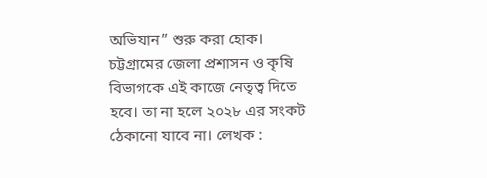অভিযান” শুরু করা হোক। চট্টগ্রামের জেলা প্রশাসন ও কৃষি বিভাগকে এই কাজে নেতৃত্ব দিতে হবে। তা না হলে ২০২৮ এর সংকট ঠেকানো যাবে না। লেখক :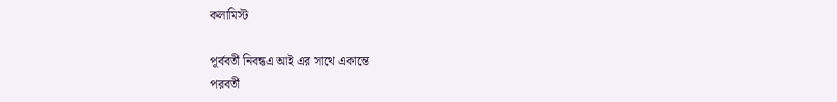কলামিস্ট

পূর্ববর্তী নিবন্ধএ আই এর সাথে একান্তে
পরবর্তী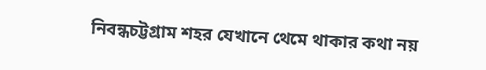নিবন্ধচট্টগ্রাম শহর যেখানে থেমে থাকার কথা নয়